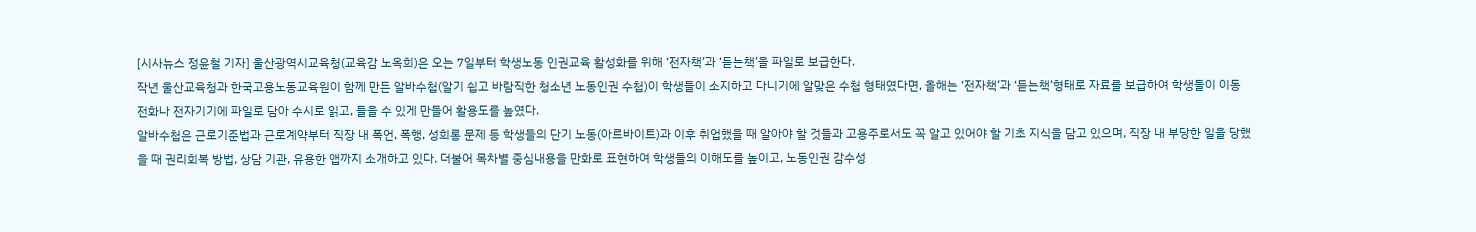[시사뉴스 정윤철 기자] 울산광역시교육청(교육감 노옥희)은 오는 7일부터 학생노동 인권교육 활성화를 위해 ‘전자책’과 ‘듣는책’을 파일로 보급한다.
작년 울산교육청과 한국고용노동교육원이 함께 만든 알바수첩(알기 쉽고 바람직한 청소년 노동인권 수첩)이 학생들이 소지하고 다니기에 알맞은 수첩 형태였다면, 올해는 ‘전자책’과 ‘듣는책’형태로 자료를 보급하여 학생들이 이동전화나 전자기기에 파일로 담아 수시로 읽고, 들을 수 있게 만들어 활용도를 높였다.
알바수첩은 근로기준법과 근로계약부터 직장 내 폭언, 폭행, 성희롱 문제 등 학생들의 단기 노동(아르바이트)과 이후 취업했을 때 알아야 할 것들과 고용주로서도 꼭 알고 있어야 할 기초 지식을 담고 있으며, 직장 내 부당한 일을 당했을 때 권리회복 방법, 상담 기관, 유용한 앱까지 소개하고 있다. 더불어 목차별 중심내용을 만화로 표현하여 학생들의 이해도를 높이고, 노동인권 감수성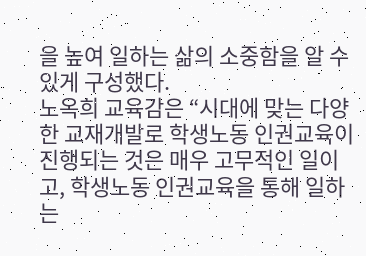을 높여 일하는 삶의 소중함을 알 수 있게 구성했다.
노옥희 교육감은 “시대에 맞는 다양한 교재개발로 학생노동 인권교육이 진행되는 것은 매우 고무적인 일이고, 학생노동 인권교육을 통해 일하는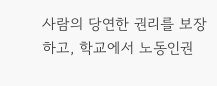사람의 당연한 권리를 보장하고, 학교에서 노동인권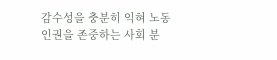감수성을 충분히 익혀 노동인권을 존중하는 사회 분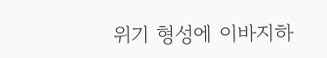위기 형성에 이바지하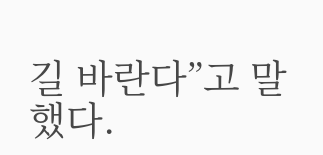길 바란다”고 말했다.